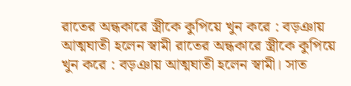রাতের অন্ধকারে স্ত্রীকে কুপিয়ে খুন করে : বড়ঞায় আত্মঘাতী হলেন স্বামী রাতের অন্ধকারে স্ত্রীকে কুপিয়ে খুন করে : বড়ঞায় আত্মঘাতী হলেন স্বামী। সাত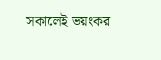সকালেই ভয়ংকর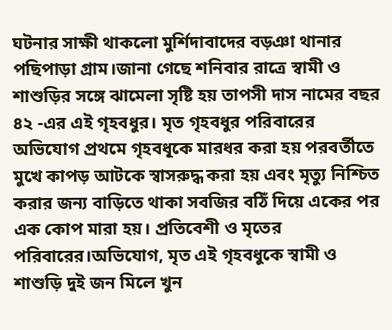ঘটনার সাক্ষী থাকলো মুর্শিদাবাদের বড়ঞা থানার পছিপাড়া গ্রাম।জানা গেছে শনিবার রাত্রে স্বামী ও শাশুড়ির সঙ্গে ঝামেলা সৃষ্টি হয় তাপসী দাস নামের বছর ৪২ -এর এই গৃহবধুর। মৃত গৃহবধুর পরিবারের অভিযোগ প্রথমে গৃহবধূকে মারধর করা হয় পরবর্তীতে মুখে কাপড় আটকে স্বাসরুদ্ধ করা হয় এবং মৃত্যু নিশ্চিত করার জন্য বাড়িতে থাকা সবজির বঠিঁ দিয়ে একের পর এক কোপ মারা হয়। প্রতিবেশী ও মৃতের পরিবারের।অভিযোগ, মৃত এই গৃহবধুকে স্বামী ও শাশুড়ি দুই জন মিলে খুন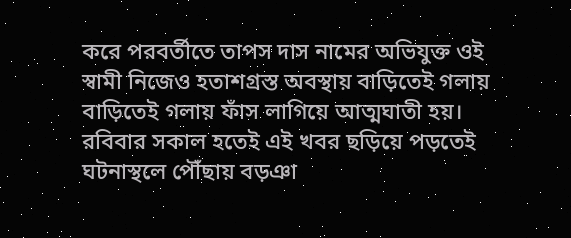করে পরবর্তীতে তাপস দাস নামের অভিযুক্ত ওই স্বামী নিজেও হতাশগ্রস্ত অবস্থায় বাড়িতেই গলায় বাড়িতেই গলায় ফাঁস লাগিয়ে আত্মঘাতী হয়। রবিবার সকাল হতেই এই খবর ছড়িয়ে পড়তেই ঘটনাস্থলে পৌঁছায় বড়ঞা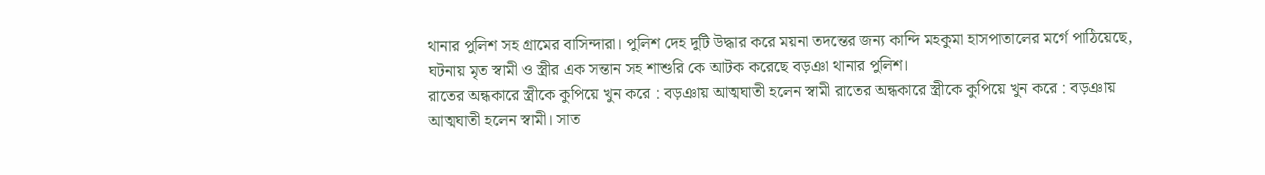থানার পুলিশ সহ গ্ৰামের বাসিন্দারা। পুলিশ দেহ দুটি উদ্ধার করে ময়না তদন্তের জন্য কান্দি মহকুমা হাসপাতালের মর্গে পাঠিয়েছে, ঘটনায় মৃত স্বামী ও স্ত্রীর এক সন্তান সহ শাশুরি কে আটক করেছে বড়ঞা থানার পুলিশ।
রাতের অন্ধকারে স্ত্রীকে কুপিয়ে খুন করে : বড়ঞায় আত্মঘাতী হলেন স্বামী রাতের অন্ধকারে স্ত্রীকে কুপিয়ে খুন করে : বড়ঞায় আত্মঘাতী হলেন স্বামী। সাত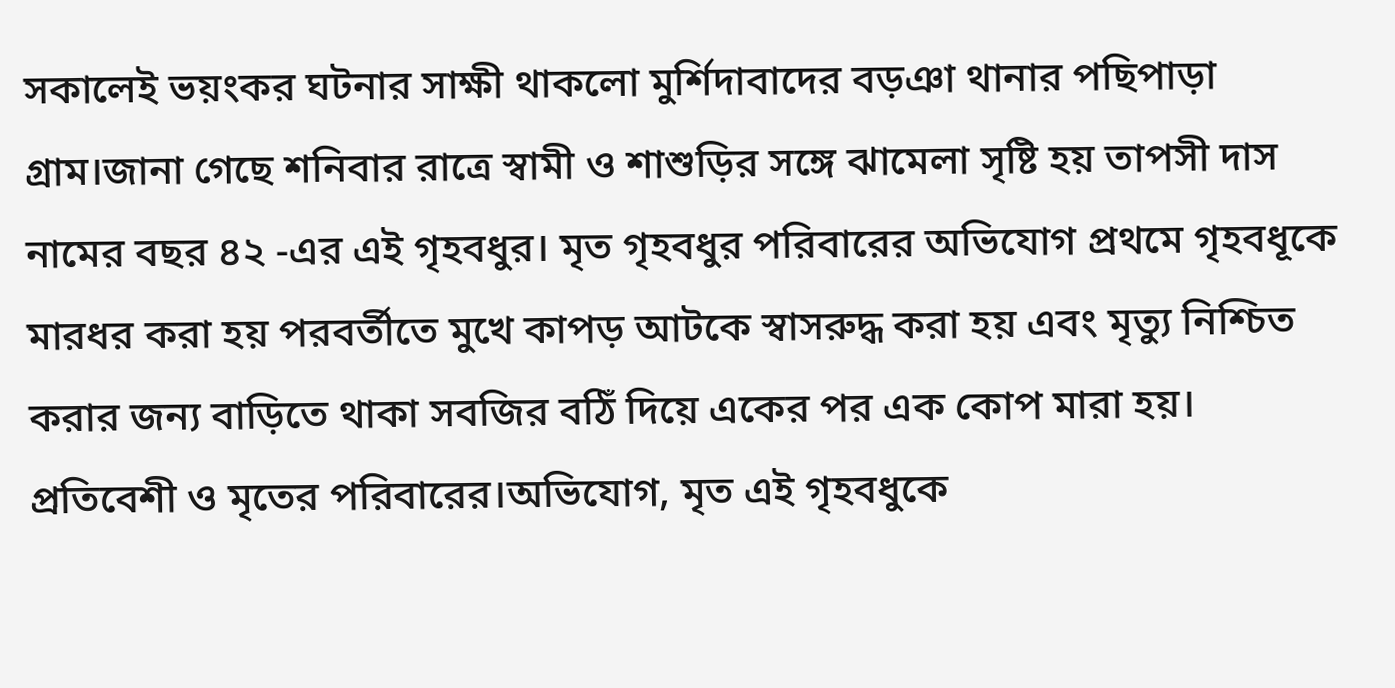সকালেই ভয়ংকর ঘটনার সাক্ষী থাকলো মুর্শিদাবাদের বড়ঞা থানার পছিপাড়া গ্রাম।জানা গেছে শনিবার রাত্রে স্বামী ও শাশুড়ির সঙ্গে ঝামেলা সৃষ্টি হয় তাপসী দাস নামের বছর ৪২ -এর এই গৃহবধুর। মৃত গৃহবধুর পরিবারের অভিযোগ প্রথমে গৃহবধূকে মারধর করা হয় পরবর্তীতে মুখে কাপড় আটকে স্বাসরুদ্ধ করা হয় এবং মৃত্যু নিশ্চিত করার জন্য বাড়িতে থাকা সবজির বঠিঁ দিয়ে একের পর এক কোপ মারা হয়। প্রতিবেশী ও মৃতের পরিবারের।অভিযোগ, মৃত এই গৃহবধুকে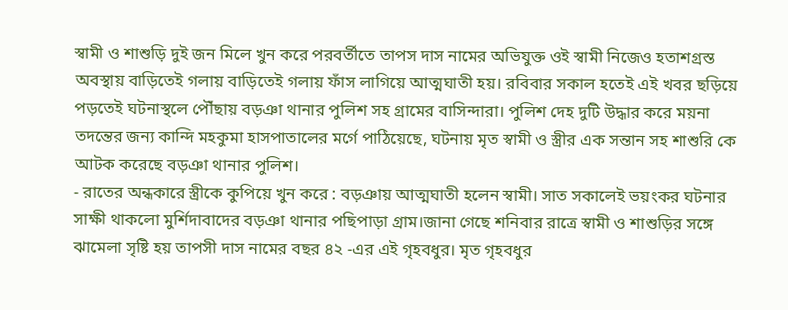স্বামী ও শাশুড়ি দুই জন মিলে খুন করে পরবর্তীতে তাপস দাস নামের অভিযুক্ত ওই স্বামী নিজেও হতাশগ্রস্ত অবস্থায় বাড়িতেই গলায় বাড়িতেই গলায় ফাঁস লাগিয়ে আত্মঘাতী হয়। রবিবার সকাল হতেই এই খবর ছড়িয়ে পড়তেই ঘটনাস্থলে পৌঁছায় বড়ঞা থানার পুলিশ সহ গ্ৰামের বাসিন্দারা। পুলিশ দেহ দুটি উদ্ধার করে ময়না তদন্তের জন্য কান্দি মহকুমা হাসপাতালের মর্গে পাঠিয়েছে, ঘটনায় মৃত স্বামী ও স্ত্রীর এক সন্তান সহ শাশুরি কে আটক করেছে বড়ঞা থানার পুলিশ।
- রাতের অন্ধকারে স্ত্রীকে কুপিয়ে খুন করে : বড়ঞায় আত্মঘাতী হলেন স্বামী। সাত সকালেই ভয়ংকর ঘটনার সাক্ষী থাকলো মুর্শিদাবাদের বড়ঞা থানার পছিপাড়া গ্রাম।জানা গেছে শনিবার রাত্রে স্বামী ও শাশুড়ির সঙ্গে ঝামেলা সৃষ্টি হয় তাপসী দাস নামের বছর ৪২ -এর এই গৃহবধুর। মৃত গৃহবধুর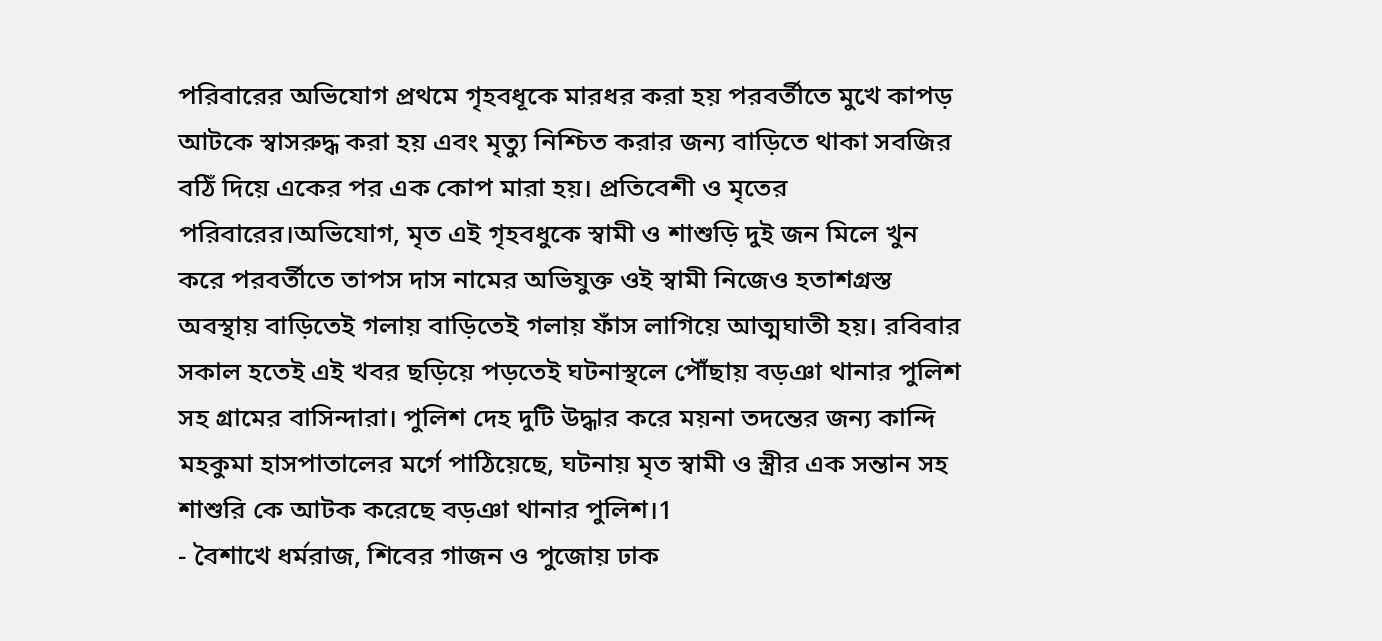পরিবারের অভিযোগ প্রথমে গৃহবধূকে মারধর করা হয় পরবর্তীতে মুখে কাপড় আটকে স্বাসরুদ্ধ করা হয় এবং মৃত্যু নিশ্চিত করার জন্য বাড়িতে থাকা সবজির বঠিঁ দিয়ে একের পর এক কোপ মারা হয়। প্রতিবেশী ও মৃতের পরিবারের।অভিযোগ, মৃত এই গৃহবধুকে স্বামী ও শাশুড়ি দুই জন মিলে খুন করে পরবর্তীতে তাপস দাস নামের অভিযুক্ত ওই স্বামী নিজেও হতাশগ্রস্ত অবস্থায় বাড়িতেই গলায় বাড়িতেই গলায় ফাঁস লাগিয়ে আত্মঘাতী হয়। রবিবার সকাল হতেই এই খবর ছড়িয়ে পড়তেই ঘটনাস্থলে পৌঁছায় বড়ঞা থানার পুলিশ সহ গ্ৰামের বাসিন্দারা। পুলিশ দেহ দুটি উদ্ধার করে ময়না তদন্তের জন্য কান্দি মহকুমা হাসপাতালের মর্গে পাঠিয়েছে, ঘটনায় মৃত স্বামী ও স্ত্রীর এক সন্তান সহ শাশুরি কে আটক করেছে বড়ঞা থানার পুলিশ।1
- বৈশাখে ধর্মরাজ, শিবের গাজন ও পুজোয় ঢাক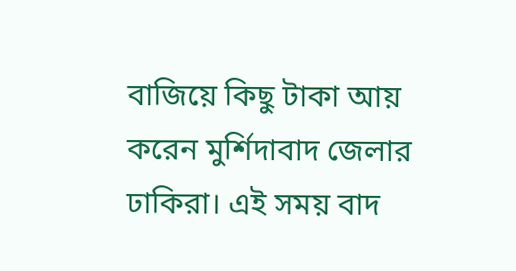বাজিয়ে কিছু টাকা আয় করেন মুর্শিদাবাদ জেলার ঢাকিরা। এই সময় বাদ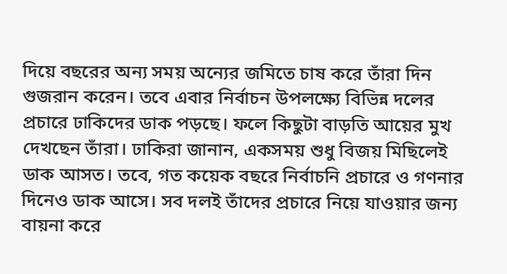দিয়ে বছরের অন্য সময় অন্যের জমিতে চাষ করে তাঁরা দিন গুজরান করেন। তবে এবার নির্বাচন উপলক্ষ্যে বিভিন্ন দলের প্রচারে ঢাকিদের ডাক পড়ছে। ফলে কিছুটা বাড়তি আয়ের মুখ দেখছেন তাঁরা। ঢাকিরা জানান, একসময় শুধু বিজয় মিছিলেই ডাক আসত। তবে, গত কয়েক বছরে নির্বাচনি প্রচারে ও গণনার দিনেও ডাক আসে। সব দলই তাঁদের প্রচারে নিয়ে যাওয়ার জন্য বায়না করে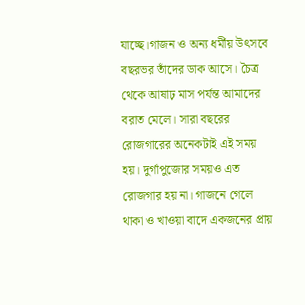যাচ্ছে।গাজন ও অন্য ধর্মীয় উৎসবে বছরভর তাঁদের ডাক আসে। চৈত্র থেকে আষাঢ় মাস পর্যন্ত আমাদের বরাত মেলে। সারা বছরের রোজগারের অনেকটাই এই সময় হয়। দুর্গাপুজোর সময়ও এত রোজগার হয় না। গাজনে গেলে থাকা ও খাওয়া বাদে একজনের প্রায়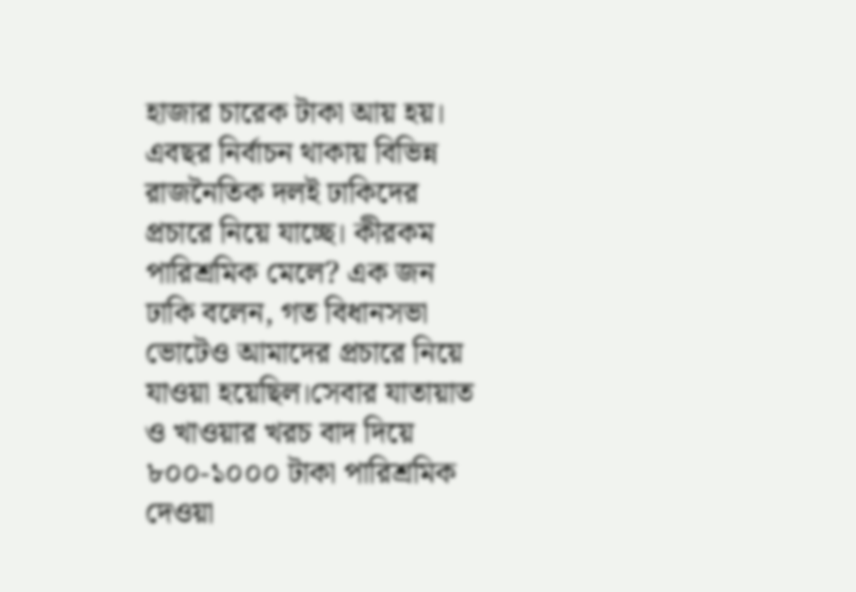হাজার চারেক টাকা আয় হয়। এবছর নির্বাচন থাকায় বিভিন্ন রাজনৈতিক দলই ঢাকিদের প্রচারে নিয়ে যাচ্ছে। কীরকম পারিশ্রমিক মেলে? এক জন ঢাকি বলেন, গত বিধানসভা ভোটেও আমাদের প্রচারে নিয়ে যাওয়া হয়েছিল।সেবার যাতায়াত ও খাওয়ার খরচ বাদ দিয়ে ৮০০-১০০০ টাকা পারিশ্রমিক দেওয়া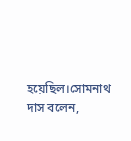হয়েছিল।সোমনাথ দাস বলেন,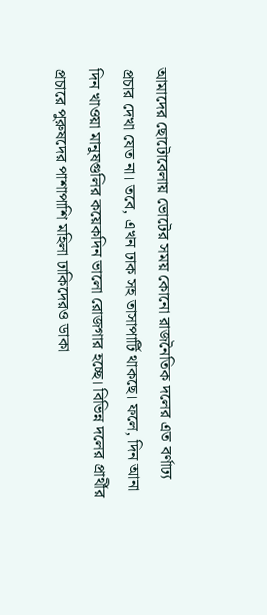আমাদের ছোটোবেলায় ভোটের সময় কোনো রাজনৈতিক দলের এত বর্ণাঢ্য প্রচার দেখা যেত না। তবে, এখন ঢাক সহ তাসাপার্টি থাকছে। ফলে, দিন আনা দিন খাওয়া মানুষগুলির কয়েকদিন ভালো রোজগার হচ্ছে। বিভিন্ন দলের প্রার্থীর প্রচারে পুরুষদের পাশাপাশি মহিলা ঢাকিদেরও ডাকা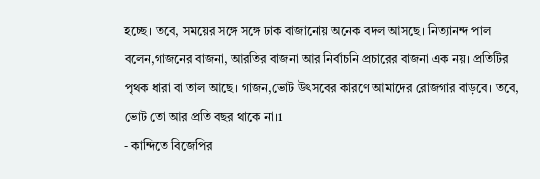হচ্ছে। তবে, সময়ের সঙ্গে সঙ্গে ঢাক বাজানোয় অনেক বদল আসছে। নিত্যানন্দ পাল বলেন,গাজনের বাজনা, আরতির বাজনা আর নির্বাচনি প্রচারের বাজনা এক নয়। প্রতিটির পৃথক ধারা বা তাল আছে। গাজন,ভোট উৎসবের কারণে আমাদের রোজগার বাড়বে। তবে, ভোট তো আর প্রতি বছর থাকে না।1
- কান্দিতে বিজেপির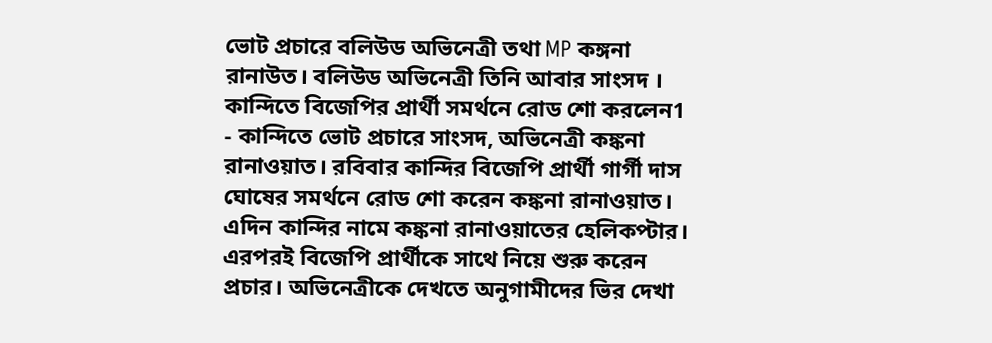ভোট প্রচারে বলিউড অভিনেত্রী তথা MP কঙ্গনা রানাউত। বলিউড অভিনেত্রী তিনি আবার সাংসদ । কান্দিতে বিজেপির প্রার্থী সমর্থনে রোড শো করলেন1
- কান্দিতে ভোট প্রচারে সাংসদ, অভিনেত্রী কঙ্কনা রানাওয়াত। রবিবার কান্দির বিজেপি প্রার্থী গার্গী দাস ঘোষের সমর্থনে রোড শো করেন কঙ্কনা রানাওয়াত। এদিন কান্দির নামে কঙ্কনা রানাওয়াতের হেলিকপ্টার। এরপরই বিজেপি প্রার্থীকে সাথে নিয়ে শুরু করেন প্রচার। অভিনেত্রীকে দেখতে অনুগামীদের ভির দেখা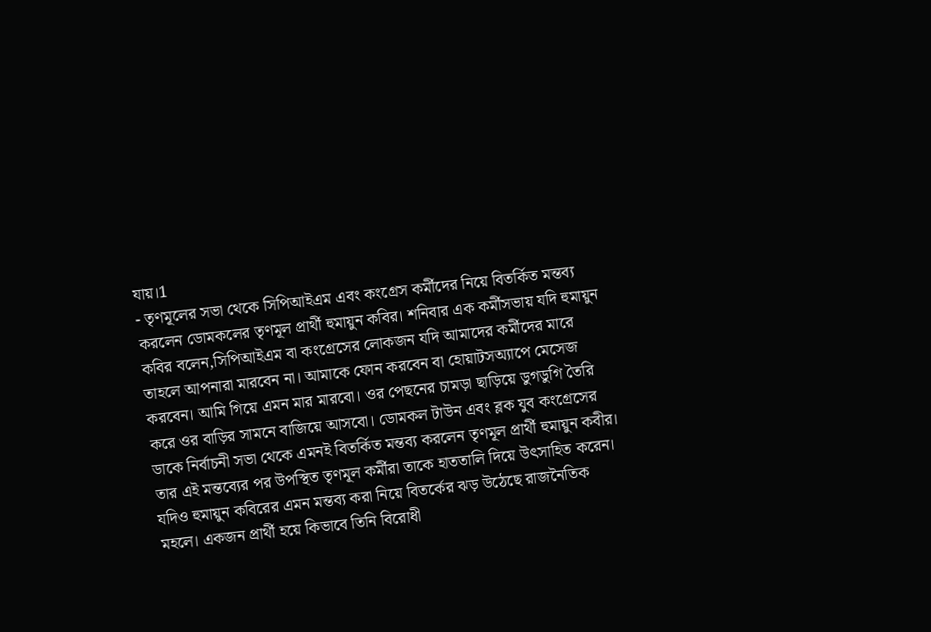যায়।1
- তৃণমূলের সভা থেকে সিপিআইএম এবং কংগ্রেস কর্মীদের নিয়ে বিতর্কিত মন্তব্য করলেন ডোমকলের তৃণমূল প্রার্থী হুমায়ুন কবির। শনিবার এক কর্মীসভায় যদি হুমায়ুন কবির বলেন,সিপিআইএম বা কংগ্রেসের লোকজন যদি আমাদের কর্মীদের মারে তাহলে আপনারা মারবেন না। আমাকে ফোন করবেন বা হোয়াটসঅ্যাপে মেসেজ করবেন। আমি গিয়ে এমন মার মারবো। ওর পেছনের চামড়া ছাড়িয়ে ডুগডুগি তৈরি করে ওর বাড়ির সামনে বাজিয়ে আসবো। ডোমকল টাউন এবং ব্লক যুব কংগ্রেসের ডাকে নির্বাচনী সভা থেকে এমনই বিতর্কিত মন্তব্য করলেন তৃণমূল প্রার্থী হুমায়ুন কবীর। তার এই মন্তব্যের পর উপস্থিত তৃণমূল কর্মীরা তাকে হাততালি দিয়ে উৎসাহিত করেন। যদিও হুমায়ুন কবিরের এমন মন্তব্য করা নিয়ে বিতর্কের ঝড় উঠেছে রাজনৈতিক মহলে। একজন প্রার্থী হয়ে কিভাবে তিনি বিরোধী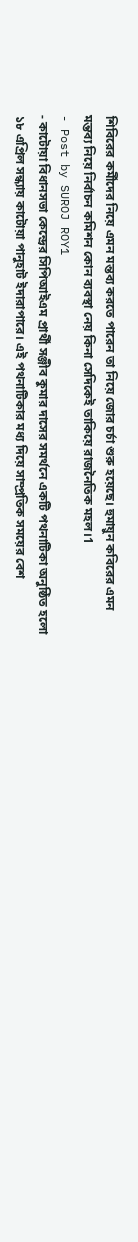শিবিরের কর্মীদের নিয়ে এমন মন্তব্য করতে পারেন তা নিয়ে জোর চর্চা শুরু হয়েছে। হুমায়ুন কবিরের এমন মন্তব্য নিয়ে নির্বাচন কমিশন কোন ব্যবস্থা নেয় কিনা সেদিকেই তাকিয়ে রাজনৈতিক মহল।1
- Post by SUROJ ROY1
- কাটোয়া বিধানসভা কেন্দ্রের সিপিআইএম প্রার্থী সঞ্জীব কুমার দাসের সমর্থনে একটি পথনাটিকা অনুষ্ঠিত হলো ১৮ এপ্রিল সন্ধ্যায় কাটোয়া পানুহাট ইদারাপারে। এই পথনাটিকার মধ্য দিয়ে সাম্প্রতিক সময়ের বেশ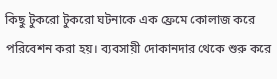কিছু টুকরো টুকরো ঘটনাকে এক ফ্রেমে কোলাজ করে পরিবেশন করা হয়। ব্যবসায়ী দোকানদার থেকে শুরু করে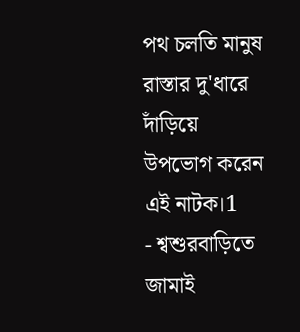পথ চলতি মানুষ রাস্তার দু'ধারে দাঁড়িয়ে উপভোগ করেন এই নাটক।1
- শ্বশুরবাড়িতে জামাই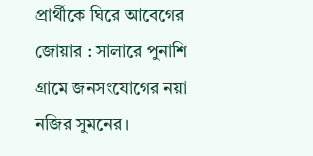প্রার্থীকে ঘিরে আবেগের জোয়ার : সালারে পুনাশি গ্রামে জনসংযোগের নয়া নজির সুমনের।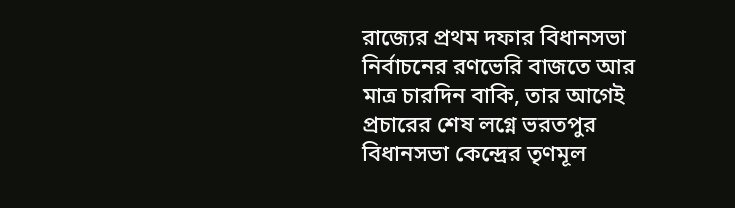রাজ্যের প্রথম দফার বিধানসভা নির্বাচনের রণভেরি বাজতে আর মাত্র চারদিন বাকি, তার আগেই প্রচারের শেষ লগ্নে ভরতপুর বিধানসভা কেন্দ্রের তৃণমূল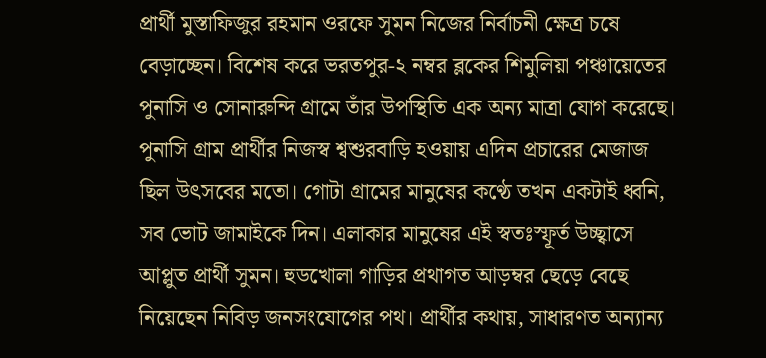প্রার্থী মুস্তাফিজুর রহমান ওরফে সুমন নিজের নির্বাচনী ক্ষেত্র চষে বেড়াচ্ছেন। বিশেষ করে ভরতপুর-২ নম্বর ব্লকের শিমুলিয়া পঞ্চায়েতের পুনাসি ও সোনারুন্দি গ্রামে তাঁর উপস্থিতি এক অন্য মাত্রা যোগ করেছে। পুনাসি গ্রাম প্রার্থীর নিজস্ব শ্বশুরবাড়ি হওয়ায় এদিন প্রচারের মেজাজ ছিল উৎসবের মতো। গোটা গ্রামের মানুষের কণ্ঠে তখন একটাই ধ্বনি, সব ভোট জামাইকে দিন। এলাকার মানুষের এই স্বতঃস্ফূর্ত উচ্ছ্বাসে আপ্লুত প্রার্থী সুমন। হুডখোলা গাড়ির প্রথাগত আড়ম্বর ছেড়ে বেছে নিয়েছেন নিবিড় জনসংযোগের পথ। প্রার্থীর কথায়, সাধারণত অন্যান্য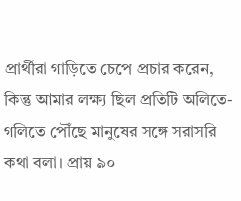প্রার্থীরা গাড়িতে চেপে প্রচার করেন, কিন্তু আমার লক্ষ্য ছিল প্রতিটি অলিতে-গলিতে পৌঁছে মানুষের সঙ্গে সরাসরি কথা বলা। প্রায় ৯০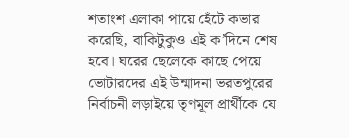শতাংশ এলাকা পায়ে হেঁটে কভার করেছি, বাকিটুকুও এই ক’দিনে শেষ হবে। ঘরের ছেলেকে কাছে পেয়ে ভোটারদের এই উন্মাদনা ভরতপুরের নির্বাচনী লড়াইয়ে তৃণমূল প্রার্থীকে যে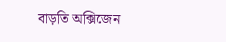বাড়তি অক্সিজেন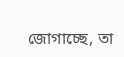জোগাচ্ছে, তা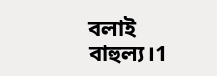বলাই বাহুল্য।1